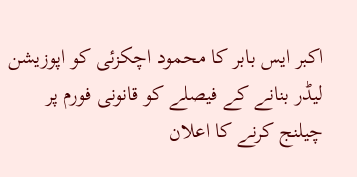اکبر ایس بابر کا محمود اچکزئی کو اپوزیشن لیڈر بنانے کے فیصلے کو قانونی فورم پر چیلنج کرنے کا اعلان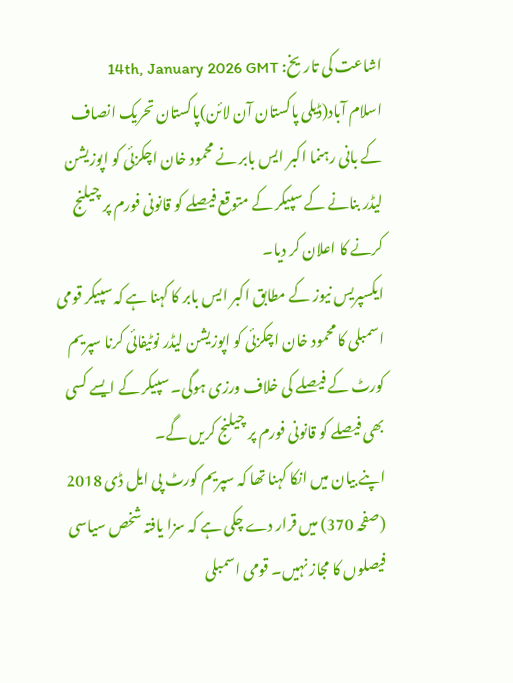اشاعت کی تاریخ: 14th, January 2026 GMT
اسلام آباد(ڈیلی پاکستان آن لائن)پاکستان تحریک انصاف کے بانی رہنما اکبر ایس بابر نے محمود خان اچکزئی کو اپوزیشن لیڈر بنانے کے سپیکر کے متوقع فیصلے کو قانونی فورم پر چیلنج کرنے کا اعلان کر دیا۔
ایکسپریس نیوز کے مطابق اکبر ایس بابر کا کہنا ہے کہ سپیکر قومی اسمبلی کا محمود خان اچکزئی کو اپوزیشن لیڈر نوٹیفائی کرنا سپریم کورٹ کے فیصلے کی خلاف ورزی ہوگی۔ سپیکر کے ایسے کسی بھی فیصلے کو قانونی فورم پر چیلنج کریں گے۔
اپنے بیان میں انکا کہنا تھا کہ سپریم کورٹ پی ایل ڈی 2018 (صفحہ 370) میں قرار دے چکی ہے کہ سزا یافتہ شخص سیاسی فیصلوں کا مجاز نہیں۔ قومی اسمبلی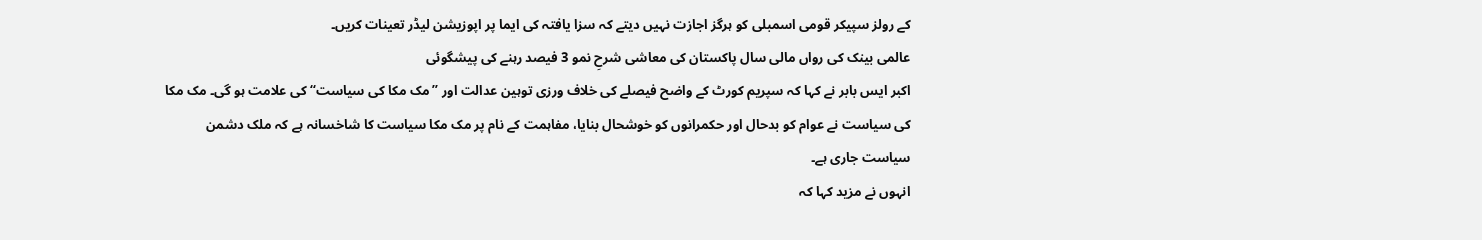کے رولز سپیکر قومی اسمبلی کو ہرگز اجازت نہیں دیتے کہ سزا یافتہ کی ایما پر اپوزیشن لیڈر تعینات کریں۔
عالمی بینک کی رواں مالی سال پاکستان کی معاشی شرحِ نمو 3 فیصد رہنے کی پیشگوئی
اکبر ایس بابر نے کہا کہ سپریم کورٹ کے واضح فیصلے کی خلاف ورزی توہین عدالت اور ’’مک مکا کی سیاست‘‘ کی علامت ہو گی۔ مک مکا کی سیاست نے عوام کو بدحال اور حکمرانوں کو خوشحال بنایا، مفاہمت کے نام پر مک مکا سیاست کا شاخسانہ ہے کہ ملک دشمن سیاست جاری ہے۔
انہوں نے مزید کہا کہ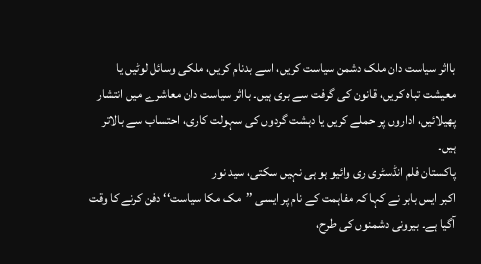بااثر سیاست دان ملک دشمن سیاست کریں، اسے بدنام کریں، ملکی وسائل لوٹیں یا معیشت تباہ کریں، قانون کی گرفت سے بری ہیں۔ بااثر سیاست دان معاشرے میں انتشار پھیلائیں، اداروں پر حملے کریں یا دہشت گردوں کی سہولت کاری، احتساب سے بالاتر ہیں۔
پاکستان فلم انڈسٹری ری وائیو ہو ہی نہیں سکتی، سید نور
اکبر ایس بابر نے کہا کہ مفاہمت کے نام پر ایسی ’’مک مکا سیاست‘‘ دفن کرنے کا وقت آگیا ہے۔ بیرونی دشمنوں کی طرح،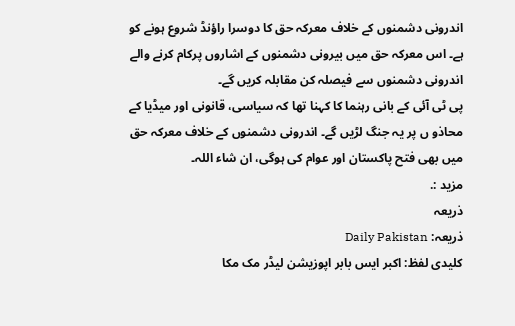اندرونی دشمنوں کے خلاف معرکہ حق کا دوسرا راؤنڈ شروع ہونے کو ہے۔ اس معرکہ حق میں بیرونی دشمنوں کے اشاروں پرکام کرنے والے اندرونی دشمنوں سے فیصلہ کن مقابلہ کریں گے۔
پی ٹی آئی کے بانی رہنما کا کہنا تھا کہ سیاسی، قانونی اور میڈیا کے محاذو ں پر یہ جنگ لڑیں گے۔ اندرونی دشمنوں کے خلاف معرکہ حق میں بھی فتح پاکستان اور عوام کی ہوگی، ان شاء اللہ۔
مزید :.
ذریعہ
ذریعہ: Daily Pakistan
کلیدی لفظ: اکبر ایس بابر اپوزیشن لیڈر مک مکا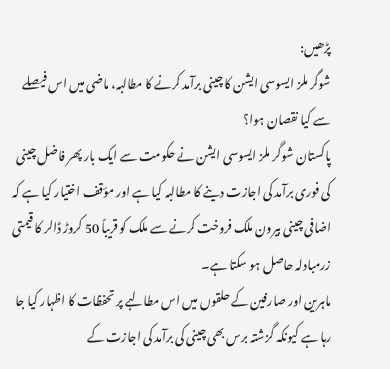پڑھیں:
شوگر ملز ایسوسی ایشن کا چینی برآمد کرنے کا مطالبہ، ماضی میں اس فیصلے سے کیا نقصان ہوا؟
پاکستان شوگر ملز ایسوسی ایشن نے حکومت سے ایک بار پھر فاضل چینی کی فوری برآمد کی اجازت دینے کا مطالبہ کیا ہے اور مؤقف اختیار کیا ہے کہ اضافی چینی بیرون ملک فروخت کرنے سے ملک کو قریباً 50 کروڑ ڈالر کا قیمتی زرمبادلہ حاصل ہو سکتا ہے۔
ماہرین اور صارفین کے حلقوں میں اس مطالبے پر تحفظات کا اظہار کیا جا رہا ہے کیونکہ گزشتہ برس بھی چینی کی برآمد کی اجازت کے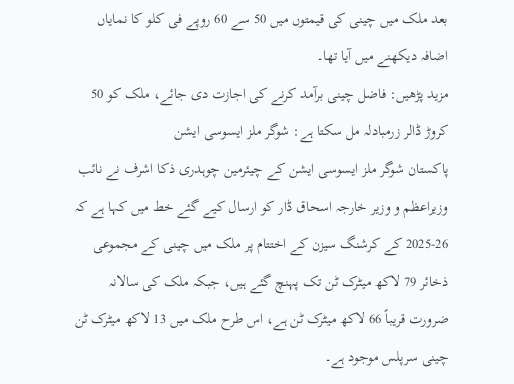بعد ملک میں چینی کی قیمتوں میں 50 سے 60 روپے فی کلو کا نمایاں اضافہ دیکھنے میں آیا تھا۔
مزید پڑھیں: فاضل چینی برآمد کرنے کی اجازت دی جائے، ملک کو 50 کروڑ ڈالر زرمبادلہ مل سکتا ہے: شوگر ملز ایسوسی ایشن
پاکستان شوگر ملز ایسوسی ایشن کے چیئرمین چوہدری ذکا اشرف نے نائب وزیراعظم و وزیر خارجہ اسحاق ڈار کو ارسال کیے گئے خط میں کہا ہے کہ 26-2025 کے کرشنگ سیزن کے اختتام پر ملک میں چینی کے مجموعی ذخائر 79 لاکھ میٹرک ٹن تک پہنچ گئے ہیں، جبکہ ملک کی سالانہ ضرورت قریباً 66 لاکھ میٹرک ٹن ہے، اس طرح ملک میں 13 لاکھ میٹرک ٹن چینی سرپلس موجود ہے۔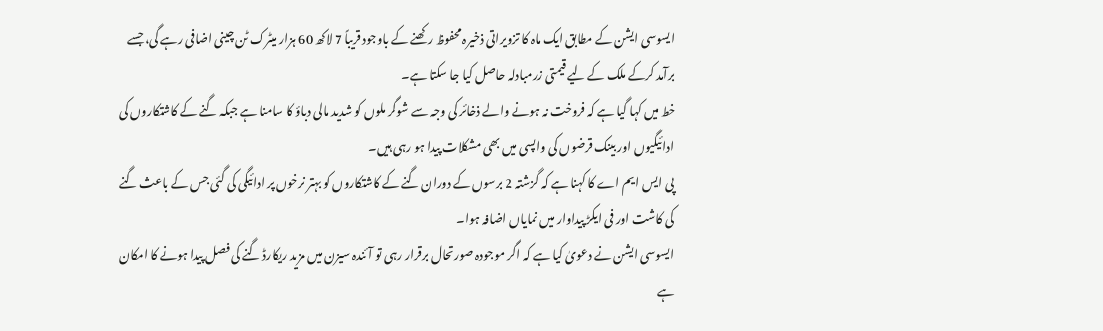ایسوسی ایشن کے مطابق ایک ماہ کا تزویراتی ذخیرہ محفوظ رکھنے کے باوجود قریباً 7 لاکھ 60 ہزار میٹرک ٹن چینی اضافی رہے گی، جسے برآمد کرکے ملک کے لیے قیمتی زرمبادلہ حاصل کیا جا سکتا ہے۔
خط میں کہا گیا ہے کہ فروخت نہ ہونے والے ذخائر کی وجہ سے شوگر ملوں کو شدید مالی دباؤ کا سامنا ہے جبکہ گنے کے کاشتکاروں کی ادائیگیوں اور بینک قرضوں کی واپسی میں بھی مشکلات پیدا ہو رہی ہیں۔
پی ایس ایم اے کا کہنا ہے کہ گزشتہ 2 برسوں کے دوران گنے کے کاشتکاروں کو بہتر نرخوں پر ادائیگی کی گئی جس کے باعث گنے کی کاشت اور فی ایکڑ پیداوار میں نمایاں اضافہ ہوا۔
ایسوسی ایشن نے دعویٰ کیا ہے کہ اگر موجودہ صورتحال برقرار رہی تو آئندہ سیزن میں مزید ریکارڈ گنے کی فصل پیدا ہونے کا امکان ہے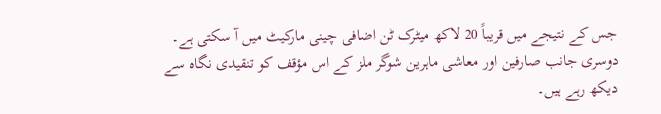جس کے نتیجے میں قریباً 20 لاکھ میٹرک ٹن اضافی چینی مارکیٹ میں آ سکتی ہے۔
دوسری جانب صارفین اور معاشی ماہرین شوگر ملز کے اس مؤقف کو تنقیدی نگاہ سے دیکھ رہے ہیں۔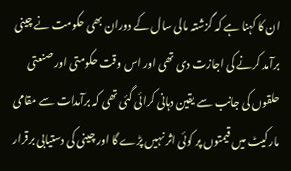ان کا کہنا ہے کہ گزشتہ مالی سال کے دوران بھی حکومت نے چینی برآمد کرنے کی اجازت دی تھی اور اس وقت حکومتی اور صنعتی حلقوں کی جانب سے یقین دہانی کرائی گئی تھی کہ برآمدات سے مقامی مارکیٹ میں قیمتوں پر کوئی اثر نہیں پڑے گا اور چینی کی دستیابی برقرار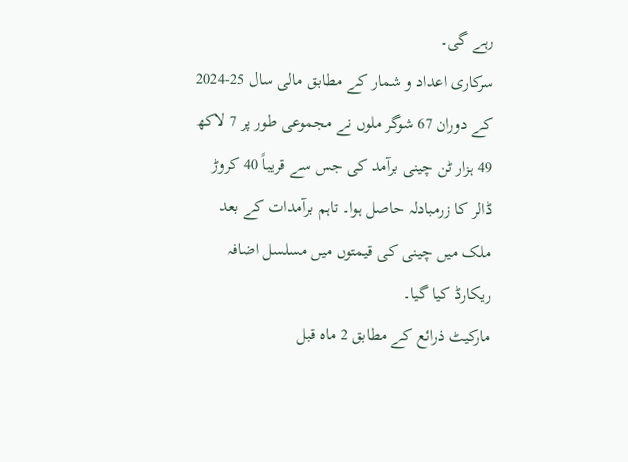رہے گی۔
سرکاری اعداد و شمار کے مطابق مالی سال 25-2024 کے دوران 67 شوگر ملوں نے مجموعی طور پر 7 لاکھ 49 ہزار ٹن چینی برآمد کی جس سے قریباً 40 کروڑ ڈالر کا زرمبادلہ حاصل ہوا۔ تاہم برآمدات کے بعد ملک میں چینی کی قیمتوں میں مسلسل اضافہ ریکارڈ کیا گیا۔
مارکیٹ ذرائع کے مطابق 2 ماہ قبل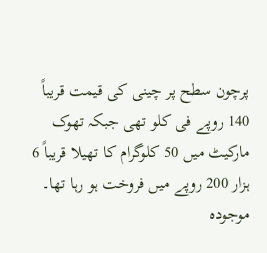پرچون سطح پر چینی کی قیمت قریباً 140 روپے فی کلو تھی جبکہ تھوک مارکیٹ میں 50 کلوگرام کا تھیلا قریباً 6 ہزار 200 روپے میں فروخت ہو رہا تھا۔
موجودہ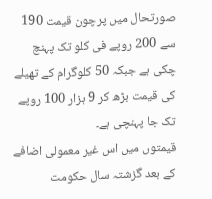صورتحال میں پرچون قیمت 190 سے 200 روپے فی کلو تک پہنچ چکی ہے جبکہ 50 کلوگرام کے تھیلے کی قیمت بڑھ کر 9 ہزار 100 روپے تک جا پہنچی ہے۔
قیمتوں میں اس غیر معمولی اضافے کے بعد گزشتہ سال حکومت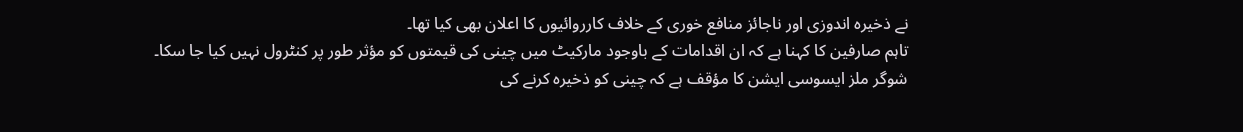نے ذخیرہ اندوزی اور ناجائز منافع خوری کے خلاف کارروائیوں کا اعلان بھی کیا تھا۔
تاہم صارفین کا کہنا ہے کہ ان اقدامات کے باوجود مارکیٹ میں چینی کی قیمتوں کو مؤثر طور پر کنٹرول نہیں کیا جا سکا۔
شوگر ملز ایسوسی ایشن کا مؤقف ہے کہ چینی کو ذخیرہ کرنے کی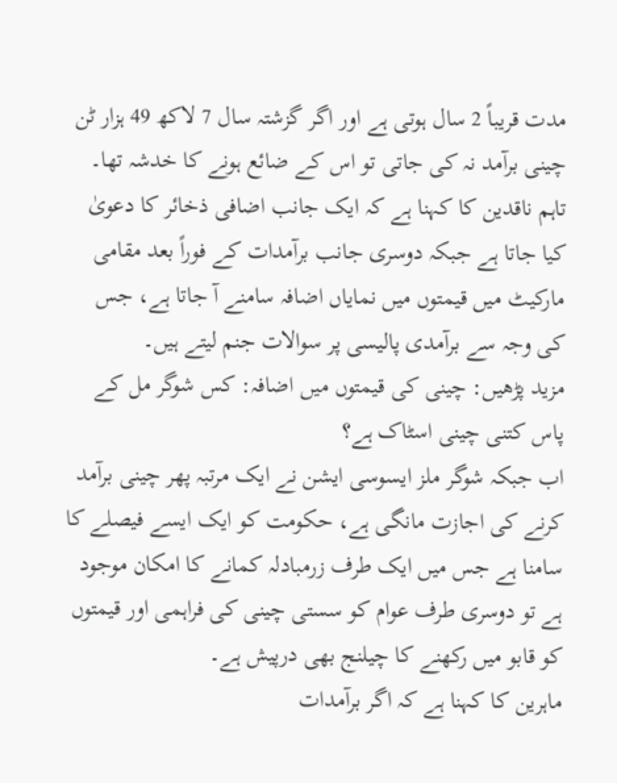مدت قریباً 2 سال ہوتی ہے اور اگر گزشتہ سال 7 لاکھ 49 ہزار ٹن چینی برآمد نہ کی جاتی تو اس کے ضائع ہونے کا خدشہ تھا۔
تاہم ناقدین کا کہنا ہے کہ ایک جانب اضافی ذخائر کا دعویٰ کیا جاتا ہے جبکہ دوسری جانب برآمدات کے فوراً بعد مقامی مارکیٹ میں قیمتوں میں نمایاں اضافہ سامنے آ جاتا ہے، جس کی وجہ سے برآمدی پالیسی پر سوالات جنم لیتے ہیں۔
مزید پڑھیں: چینی کی قیمتوں میں اضافہ: کس شوگر مل کے پاس کتنی چینی اسٹاک ہے؟
اب جبکہ شوگر ملز ایسوسی ایشن نے ایک مرتبہ پھر چینی برآمد کرنے کی اجازت مانگی ہے، حکومت کو ایک ایسے فیصلے کا سامنا ہے جس میں ایک طرف زرمبادلہ کمانے کا امکان موجود ہے تو دوسری طرف عوام کو سستی چینی کی فراہمی اور قیمتوں کو قابو میں رکھنے کا چیلنج بھی درپیش ہے۔
ماہرین کا کہنا ہے کہ اگر برآمدات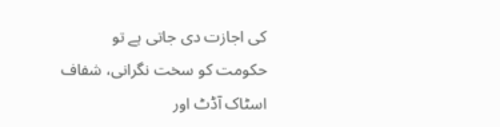کی اجازت دی جاتی ہے تو حکومت کو سخت نگرانی، شفاف اسٹاک آڈٹ اور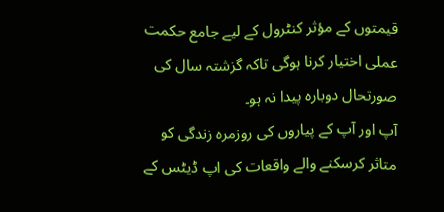قیمتوں کے مؤثر کنٹرول کے لیے جامع حکمت عملی اختیار کرنا ہوگی تاکہ گزشتہ سال کی صورتحال دوبارہ پیدا نہ ہو۔
آپ اور آپ کے پیاروں کی روزمرہ زندگی کو متاثر کرسکنے والے واقعات کی اپ ڈیٹس کے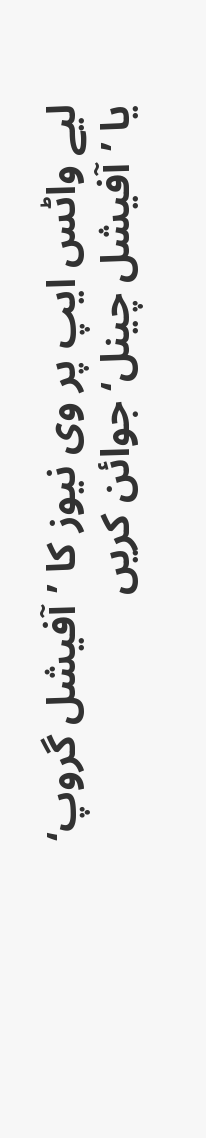لیے واٹس ایپ پر وی نیوز کا ’آفیشل گروپ‘ یا ’آفیشل چینل‘ جوائن کریں